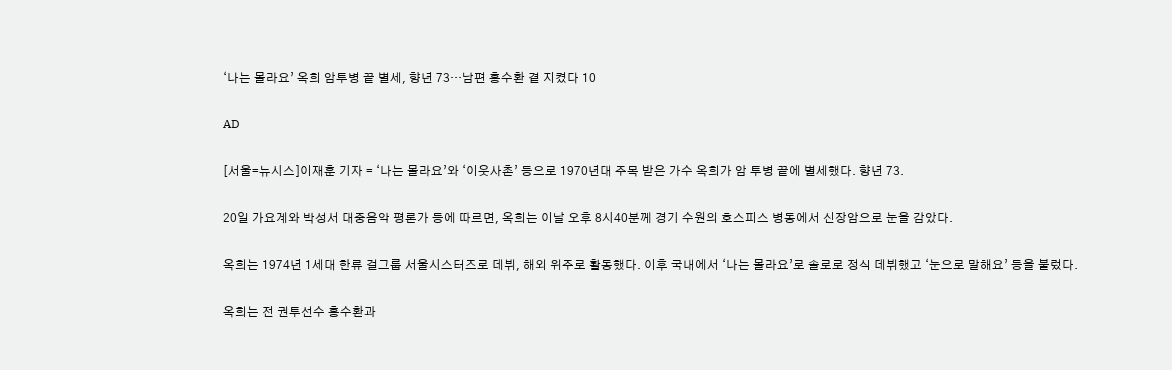‘나는 몰라요’ 옥희 암투병 끝 별세, 향년 73…남편 홍수환 곁 지켰다 10

AD

[서울=뉴시스]이재훈 기자 = ‘나는 몰라요’와 ‘이웃사촌’ 등으로 1970년대 주목 받은 가수 옥희가 암 투병 끝에 별세했다. 향년 73.

20일 가요계와 박성서 대중음악 평론가 등에 따르면, 옥희는 이날 오후 8시40분께 경기 수원의 호스피스 병동에서 신장암으로 눈을 감았다.

옥희는 1974년 1세대 한류 걸그룹 서울시스터즈로 데뷔, 해외 위주로 활동했다. 이후 국내에서 ‘나는 몰라요’로 솔로로 정식 데뷔했고 ‘눈으로 말해요’ 등을 불렀다.

옥희는 전 권투선수 홍수환과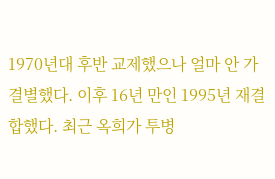1970년대 후반 교제했으나 얼마 안 가 결별했다. 이후 16년 만인 1995년 재결합했다. 최근 옥희가 투병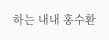하는 내내 홍수환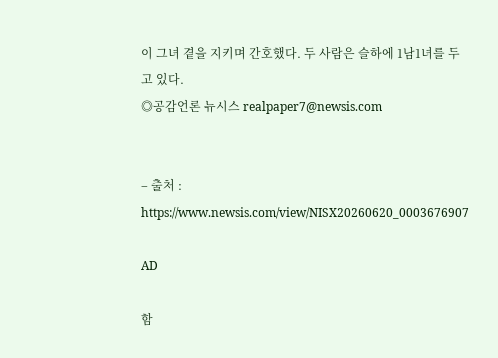이 그녀 곁을 지키며 간호했다. 두 사람은 슬하에 1남1녀를 두고 있다.
◎공감언론 뉴시스 realpaper7@newsis.com


– 출처 : https://www.newsis.com/view/NISX20260620_0003676907

AD

함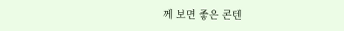께 보면 좋은 콘텐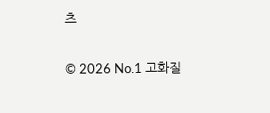츠

© 2026 No.1 고화질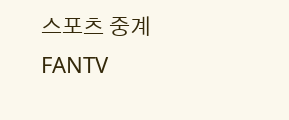스포츠 중계 FANTV